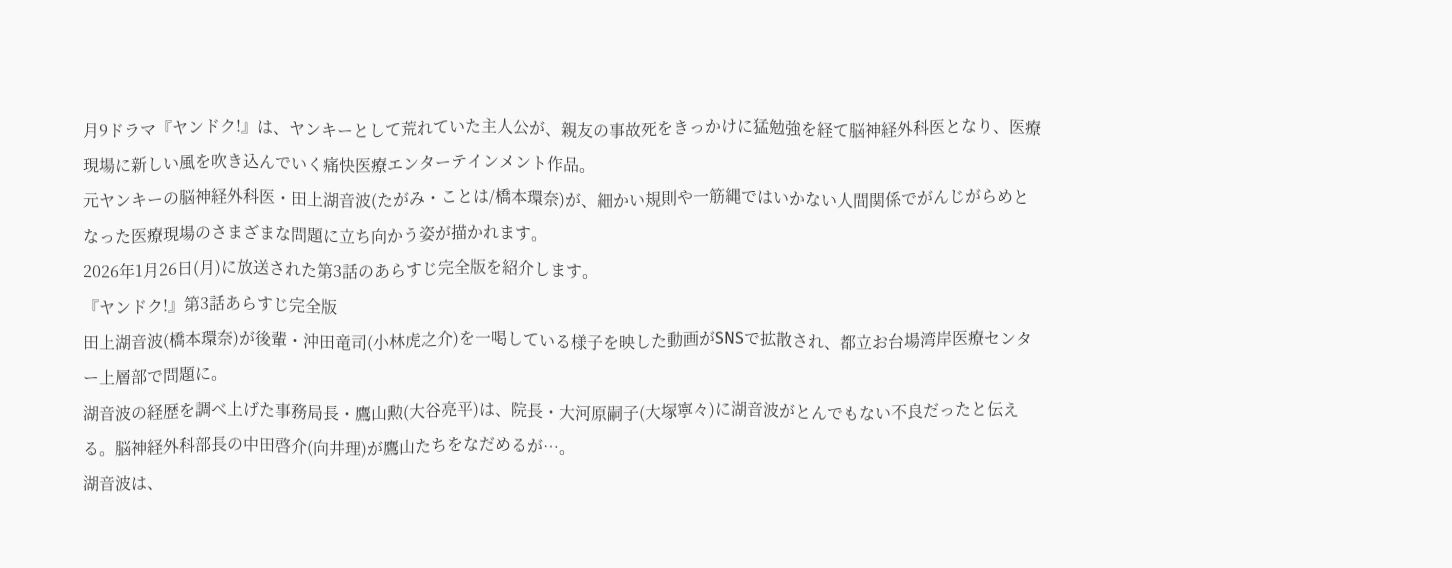月9ドラマ『ヤンドク!』は、ヤンキーとして荒れていた主人公が、親友の事故死をきっかけに猛勉強を経て脳神経外科医となり、医療現場に新しい風を吹き込んでいく痛快医療エンターテインメント作品。
元ヤンキーの脳神経外科医・田上湖音波(たがみ・ことは/橋本環奈)が、細かい規則や一筋縄ではいかない人間関係でがんじがらめとなった医療現場のさまざまな問題に立ち向かう姿が描かれます。
2026年1月26日(月)に放送された第3話のあらすじ完全版を紹介します。
『ヤンドク!』第3話あらすじ完全版
田上湖音波(橋本環奈)が後輩・沖田竜司(小林虎之介)を一喝している様子を映した動画がSNSで拡散され、都立お台場湾岸医療センター上層部で問題に。
湖音波の経歴を調べ上げた事務局長・鷹山勲(大谷亮平)は、院長・大河原嗣子(大塚寧々)に湖音波がとんでもない不良だったと伝える。脳神経外科部長の中田啓介(向井理)が鷹山たちをなだめるが…。
湖音波は、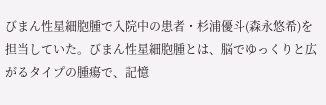びまん性星細胞腫で入院中の患者・杉浦優斗(森永悠希)を担当していた。びまん性星細胞腫とは、脳でゆっくりと広がるタイプの腫瘍で、記憶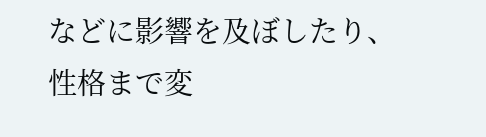などに影響を及ぼしたり、性格まで変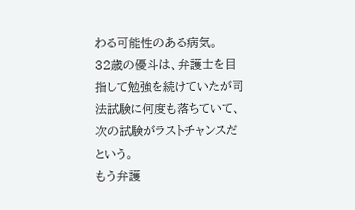わる可能性のある病気。
32歳の優斗は、弁護士を目指して勉強を続けていたが司法試験に何度も落ちていて、次の試験がラストチャンスだという。
もう弁護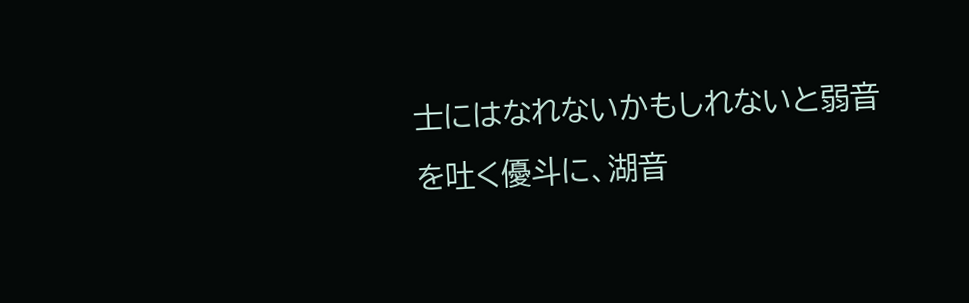士にはなれないかもしれないと弱音を吐く優斗に、湖音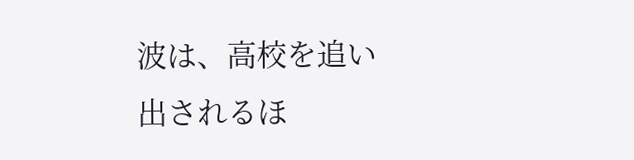波は、高校を追い出されるほ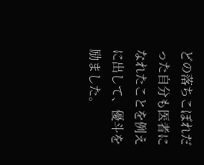どの落ちこぼれだった自分も医者になれたことを例えに出して、優斗を励ました。